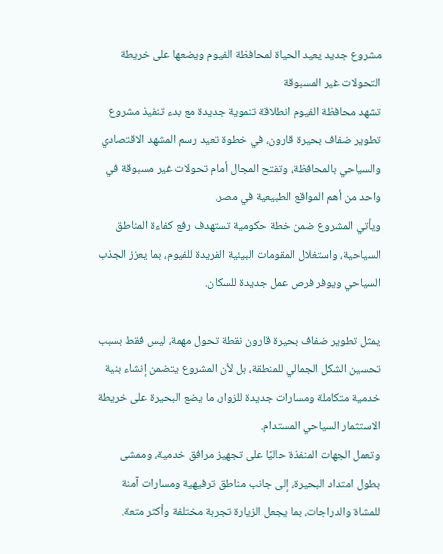مشروع جديد يعيد الحياة لمحافظة الفيوم ويضعها على خريطة التحولات غير المسبوقة
تشهد محافظة الفيوم انطلاقة تنموية جديدة مع بدء تنفيذ مشروع تطوير ضفاف بحيرة قارون، في خطوة تعيد رسم المشهد الاقتصادي والسياحي بالمحافظة، وتفتح المجال أمام تحولات غير مسبوقة في واحد من أهم المواقع الطبيعية في مصر.
ويأتي المشروع ضمن خطة حكومية تستهدف رفع كفاءة المناطق السياحية، واستغلال المقومات البيئية الفريدة للفيوم، بما يعزز الجذب السياحي ويوفر فرص عمل جديدة للسكان.

يمثل تطوير ضفاف بحيرة قارون نقطة تحول مهمة، ليس فقط بسبب تحسين الشكل الجمالي للمنطقة، بل لأن المشروع يتضمن إنشاء بنية خدمية متكاملة ومسارات جديدة للزوار، ما يضع البحيرة على خريطة الاستثمار السياحي المستدام.
وتعمل الجهات المنفذة حاليًا على تجهيز مرافق خدمية، وممشى بطول امتداد البحيرة، إلى جانب مناطق ترفيهية ومسارات آمنة للمشاة والدراجات، بما يجعل الزيارة تجربة مختلفة وأكثر متعة.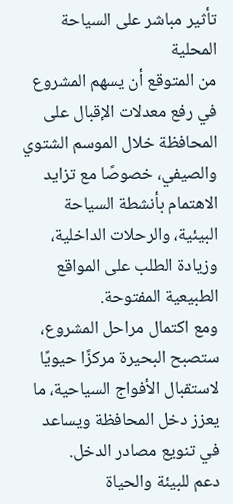تأثير مباشر على السياحة المحلية
من المتوقع أن يسهم المشروع في رفع معدلات الإقبال على المحافظة خلال الموسم الشتوي والصيفي، خصوصًا مع تزايد الاهتمام بأنشطة السياحة البيئية، والرحلات الداخلية، وزيادة الطلب على المواقع الطبيعية المفتوحة.
ومع اكتمال مراحل المشروع، ستصبح البحيرة مركزًا حيويًا لاستقبال الأفواج السياحية، ما يعزز دخل المحافظة ويساعد في تنويع مصادر الدخل.
دعم للبيئة والحياة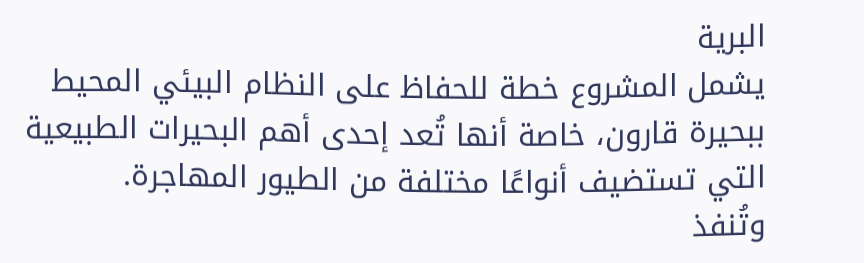البرية
يشمل المشروع خطة للحفاظ على النظام البيئي المحيط ببحيرة قارون، خاصة أنها تُعد إحدى أهم البحيرات الطبيعية التي تستضيف أنواعًا مختلفة من الطيور المهاجرة.
وتُنفذ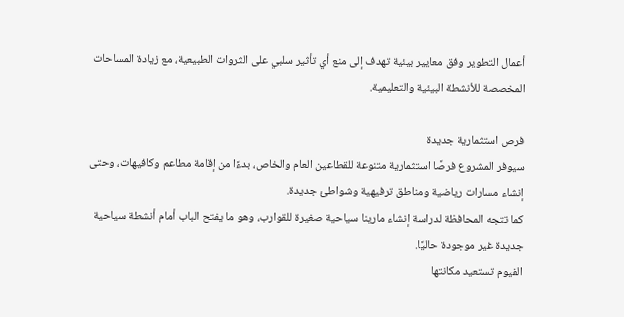أعمال التطوير وفق معايير بيئية تهدف إلى منع أي تأثير سلبي على الثروات الطبيعية، مع زيادة المساحات المخصصة للأنشطة البيئية والتعليمية.

فرص استثمارية جديدة
سيوفر المشروع فرصًا استثمارية متنوعة للقطاعين العام والخاص، بدءًا من إقامة مطاعم وكافيهات، وحتى إنشاء مسارات رياضية ومناطق ترفيهية وشواطئ جديدة.
كما تتجه المحافظة لدراسة إنشاء مارينا سياحية صغيرة للقوارب، وهو ما يفتح الباب أمام أنشطة سياحية جديدة غير موجودة حاليًا.
الفيوم تستعيد مكانتها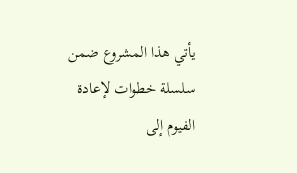يأتي هذا المشروع ضمن سلسلة خطوات لإعادة الفيوم إلى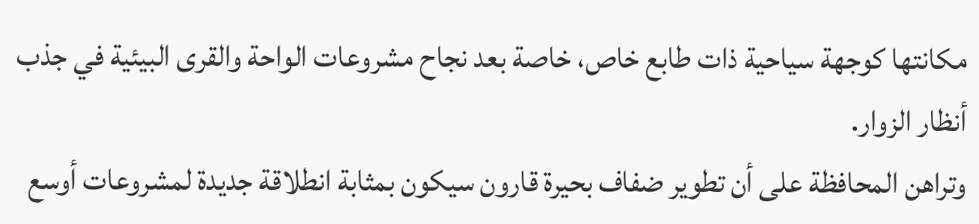مكانتها كوجهة سياحية ذات طابع خاص، خاصة بعد نجاح مشروعات الواحة والقرى البيئية في جذب أنظار الزوار.
وتراهن المحافظة على أن تطوير ضفاف بحيرة قارون سيكون بمثابة انطلاقة جديدة لمشروعات أوسع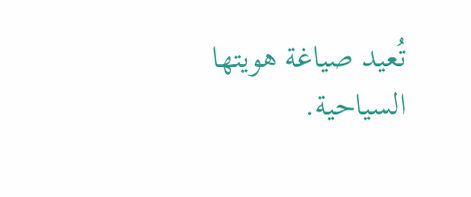تُعيد صياغة هويتها السياحية.